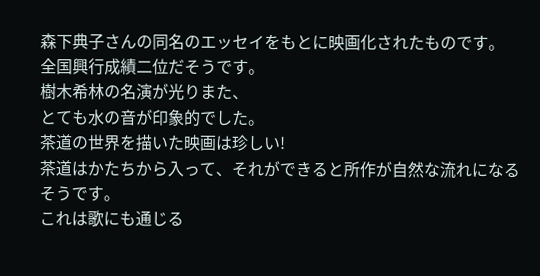森下典子さんの同名のエッセイをもとに映画化されたものです。
全国興行成績二位だそうです。
樹木希林の名演が光りまた、
とても水の音が印象的でした。
茶道の世界を描いた映画は珍しい!
茶道はかたちから入って、それができると所作が自然な流れになるそうです。
これは歌にも通じる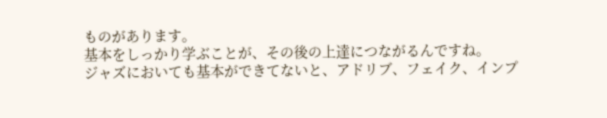ものがあります。
基本をしっかり学ぶことが、その後の上達につながるんですね。
ジャズにおいても基本ができてないと、アドリブ、フェイク、インプ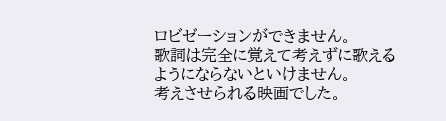ロビゼーションができません。
歌詞は完全に覚えて考えずに歌えるようにならないといけません。
考えさせられる映画でした。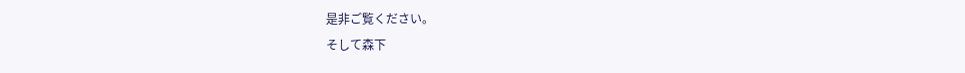是非ご覧ください。
そして森下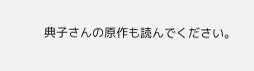典子さんの原作も読んでください。